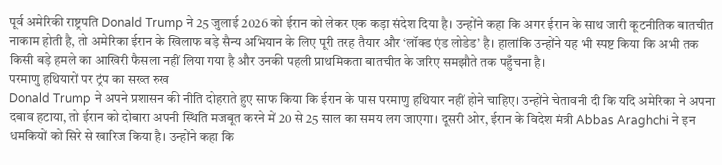पूर्व अमेरिकी राष्ट्रपति Donald Trump ने 25 जुलाई 2026 को ईरान को लेकर एक कड़ा संदेश दिया है। उन्होंने कहा कि अगर ईरान के साथ जारी कूटनीतिक बातचीत नाकाम होती है, तो अमेरिका ईरान के खिलाफ बड़े सैन्य अभियान के लिए पूरी तरह तैयार और ‘लॉक्ड एंड लोडेड’ है। हालांकि उन्होंने यह भी स्पष्ट किया कि अभी तक किसी बड़े हमले का आखिरी फैसला नहीं लिया गया है और उनकी पहली प्राथमिकता बातचीत के जरिए समझौते तक पहुँचना है।
परमाणु हथियारों पर ट्रंप का सख्त रुख
Donald Trump ने अपने प्रशासन की नीति दोहराते हुए साफ किया कि ईरान के पास परमाणु हथियार नहीं होने चाहिए। उन्होंने चेतावनी दी कि यदि अमेरिका ने अपना दबाव हटाया, तो ईरान को दोबारा अपनी स्थिति मजबूत करने में 20 से 25 साल का समय लग जाएगा। दूसरी ओर, ईरान के विदेश मंत्री Abbas Araghchi ने इन धमकियों को सिरे से खारिज किया है। उन्होंने कहा कि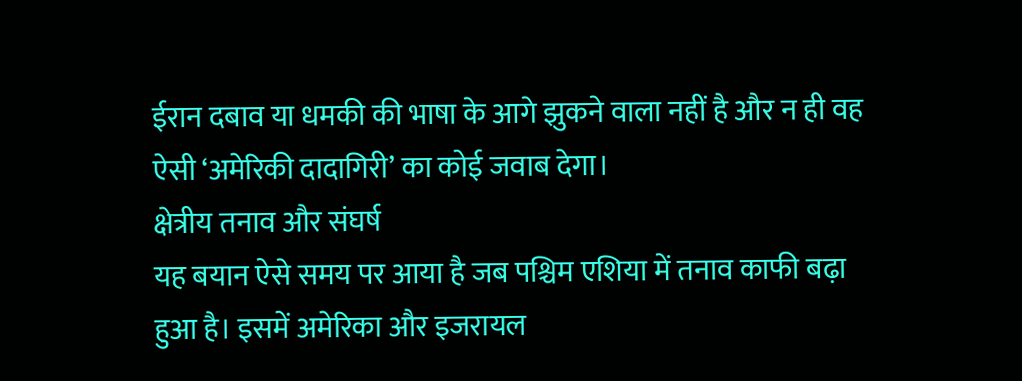ईरान दबाव या धमकी की भाषा के आगे झुकने वाला नहीं है और न ही वह ऐसी ‘अमेरिकी दादागिरी’ का कोई जवाब देगा।
क्षेत्रीय तनाव और संघर्ष
यह बयान ऐसे समय पर आया है जब पश्चिम एशिया में तनाव काफी बढ़ा हुआ है। इसमें अमेरिका और इजरायल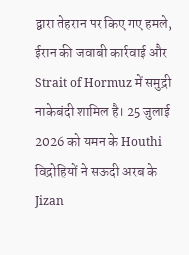द्वारा तेहरान पर किए गए हमले, ईरान की जवाबी कार्रवाई और Strait of Hormuz में समुद्री नाकेबंदी शामिल है। 25 जुलाई 2026 को यमन के Houthi विद्रोहियों ने सऊदी अरब के Jizan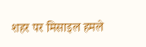शहर पर मिसाइल हमले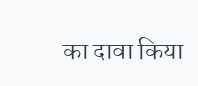का दावा किया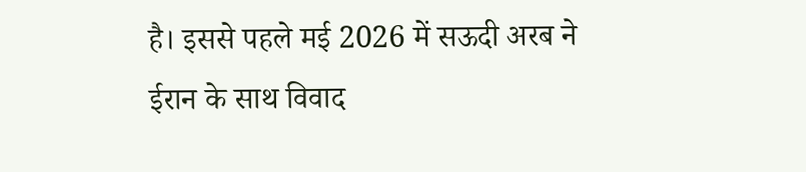है। इससे पहले मई 2026 में सऊदी अरब ने ईरान के साथ विवाद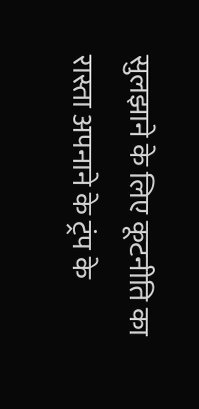सुलझाने के लिए कूटनीति का रास्ता अपनाने के ट्रंप के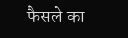फैसले का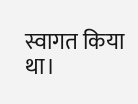स्वागत किया था।